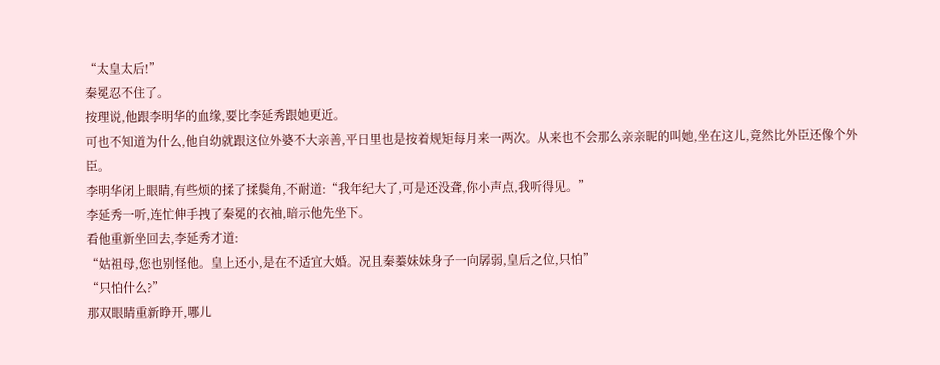“太皇太后!”
秦冕忍不住了。
按理说,他跟李明华的血缘,要比李延秀跟她更近。
可也不知道为什么,他自幼就跟这位外婆不大亲善,平日里也是按着规矩每月来一两次。从来也不会那么亲亲昵的叫她,坐在这儿,竟然比外臣还像个外臣。
李明华闭上眼睛,有些烦的揉了揉鬓角,不耐道:“我年纪大了,可是还没聋,你小声点,我听得见。”
李延秀一听,连忙伸手拽了秦冕的衣袖,暗示他先坐下。
看他重新坐回去,李延秀才道:
“姑祖母,您也别怪他。皇上还小,是在不适宜大婚。况且秦蓁妹妹身子一向孱弱,皇后之位,只怕”
“只怕什么?”
那双眼睛重新睁开,哪儿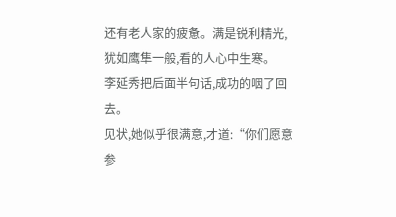还有老人家的疲惫。满是锐利精光,犹如鹰隼一般,看的人心中生寒。
李延秀把后面半句话,成功的咽了回去。
见状,她似乎很满意,才道:“你们愿意参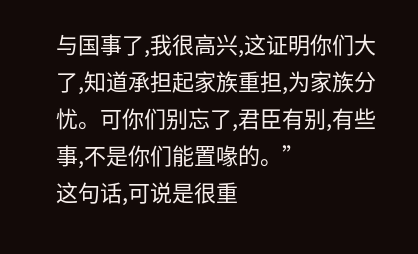与国事了,我很高兴,这证明你们大了,知道承担起家族重担,为家族分忧。可你们别忘了,君臣有别,有些事,不是你们能置喙的。”
这句话,可说是很重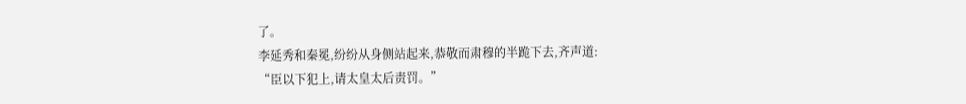了。
李延秀和秦冕,纷纷从身侧站起来,恭敬而肃穆的半跪下去,齐声道:
“臣以下犯上,请太皇太后责罚。”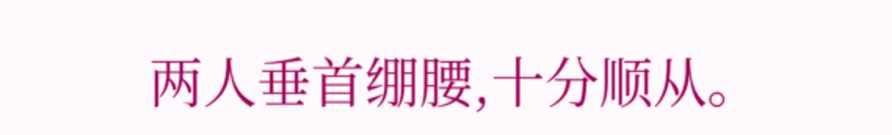两人垂首绷腰,十分顺从。